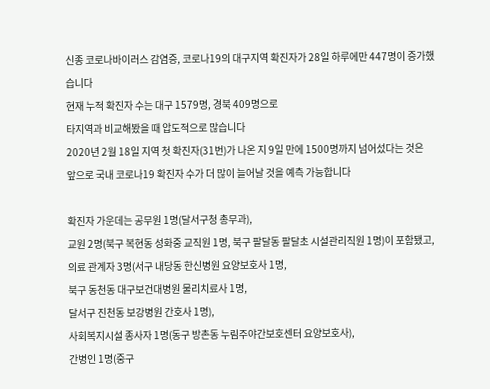신종 코로나바이러스 감염증, 코로나19의 대구지역 확진자가 28일 하루에만 447명이 증가했습니다
현재 누적 확진자 수는 대구 1579명, 경북 409명으로
타지역과 비교해봤을 때 압도적으로 많습니다
2020년 2월 18일 지역 첫 확진자(31번)가 나온 지 9일 만에 1500명까지 넘어섰다는 것은
앞으로 국내 코로나19 확진자 수가 더 많이 늘어날 것을 예측 가능합니다

확진자 가운데는 공무원 1명(달서구청 총무과),
교원 2명(북구 복현동 성화중 교직원 1명, 북구 팔달동 팔달초 시설관리직원 1명)이 포함됐고,
의료 관계자 3명(서구 내당동 한신병원 요양보호사 1명,
북구 동천동 대구보건대병원 물리치료사 1명,
달서구 진천동 보강병원 간호사 1명),
사회복지시설 종사자 1명(동구 방촌동 누림주야간보호센터 요양보호사),
간병인 1명(중구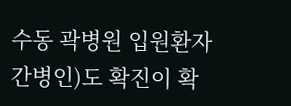수동 곽병원 입원환자 간병인)도 확진이 확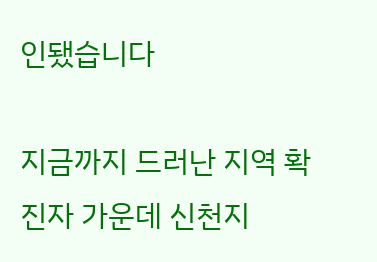인됐습니다

지금까지 드러난 지역 확진자 가운데 신천지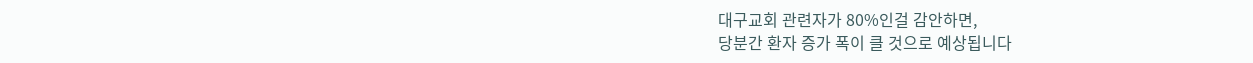대구교회 관련자가 80%인걸 감안하면,
당분간 환자 증가 폭이 클 것으로 예상됩니다